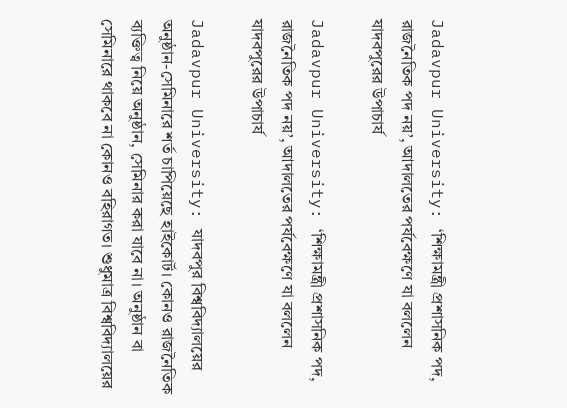Jadavpur University: ‘শিক্ষামন্ত্রী প্রশাসনিক পদ, রাজনৈতিক পদ নয়’, আদালতের পর্যবেক্ষণে যা বললেন যাদবপুরের উপাচার্য

Jadavpur University: ‘শিক্ষামন্ত্রী প্রশাসনিক পদ, রাজনৈতিক পদ নয়’, আদালতের পর্যবেক্ষণে যা বললেন যাদবপুরের উপাচার্য

Jadavpur University: যাদবপুর বিশ্ববিদ্যালয়ের অনুষ্ঠান-সেমিনারে শর্ত চাপিয়েছে হাইকোর্ট। কোনও রাজনৈতিক ব্যক্তিত্ব নিয়ে অনুষ্ঠান, সেমিনার করা যাবে না। অনুষ্ঠান বা সেমিনারে থাকবে না কোনও বহিরাগত। শুধুমাত্র বিশ্ববিদ্যালয়ের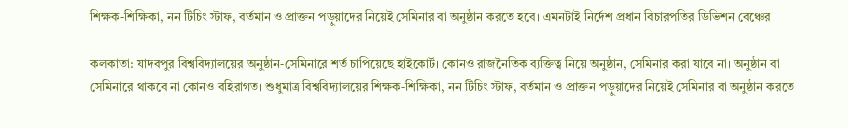শিক্ষক-শিক্ষিকা, নন টিচিং স্টাফ, বর্তমান ও প্রাক্তন পড়ুয়াদের নিয়েই সেমিনার বা অনুষ্ঠান করতে হবে। এমনটাই নির্দেশ প্রধান বিচারপতির ডিভিশন বেঞ্চের

কলকাতা: যাদবপুর বিশ্ববিদ্যালয়ের অনুষ্ঠান-সেমিনারে শর্ত চাপিয়েছে হাইকোর্ট। কোনও রাজনৈতিক ব্যক্তিত্ব নিয়ে অনুষ্ঠান, সেমিনার করা যাবে না। অনুষ্ঠান বা সেমিনারে থাকবে না কোনও বহিরাগত। শুধুমাত্র বিশ্ববিদ্যালয়ের শিক্ষক-শিক্ষিকা, নন টিচিং স্টাফ, বর্তমান ও প্রাক্তন পড়ুয়াদের নিয়েই সেমিনার বা অনুষ্ঠান করতে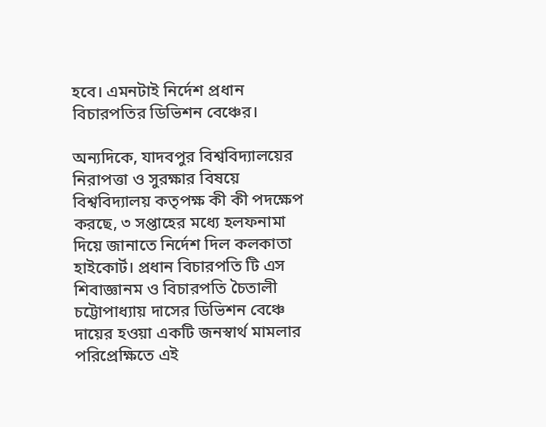হবে। এমনটাই নির্দেশ প্রধান বিচারপতির ডিভিশন বেঞ্চের।

অন্যদিকে, যাদবপুর বিশ্ববিদ্যালয়ের নিরাপত্তা ও সুরক্ষার বিষয়ে বিশ্ববিদ্যালয় কতৃপক্ষ কী কী পদক্ষেপ করছে, ৩ সপ্তাহের মধ্যে হলফনামা দিয়ে জানাতে নির্দেশ দিল কলকাতা হাইকোর্ট। প্রধান বিচারপতি টি এস শিবাজ্ঞানম ও বিচারপতি চৈতালী চট্টোপাধ্যায় দাসের ডিভিশন বেঞ্চে দায়ের হওয়া একটি জনস্বার্থ মামলার পরিপ্রেক্ষিতে এই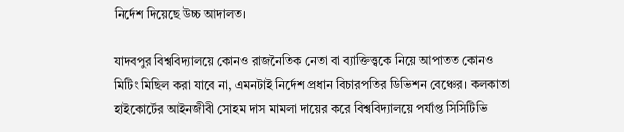নির্দেশ দিয়েছে উচ্চ আদালত।

যাদবপুর বিশ্ববিদ্যালয়ে কোনও রাজনৈতিক নেতা বা ব্যাক্তিত্ত্বকে নিয়ে আপাতত কোনও মিটিং মিছিল করা যাবে না, এমনটাই নির্দেশ প্রধান বিচারপতির ডিভিশন বেঞ্চের। কলকাতা হাইকোর্টের আইনজীবী সোহম দাস মামলা দায়ের করে বিশ্ববিদ্যালয়ে পর্যাপ্ত সিসিটিভি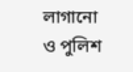লাগানো ও পুলিশ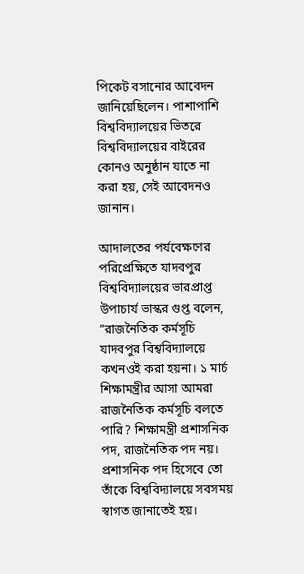পিকেট বসানোর আবেদন জানিয়েছিলেন। পাশাপাশি বিশ্ববিদ্যালয়ের ভিতরে বিশ্ববিদ্যালয়ের বাইরের কোনও অনুষ্ঠান যাতে না করা হয়, সেই আবেদনও জানান।

আদালতের পর্যবেক্ষণের পরিপ্রেক্ষিতে যাদবপুর বিশ্ববিদ্যালয়ের ভারপ্রাপ্ত উপাচার্য ভাস্কর গুপ্ত বলেন, ”রাজনৈতিক কর্মসূচি যাদবপুর বিশ্ববিদ্যালয়ে কখনওই করা হয়না। ১ মার্চ শিক্ষামন্ত্রীর আসা আমরা রাজনৈতিক কর্মসূচি বলতে পারি? শিক্ষামন্ত্রী প্রশাসনিক পদ, রাজনৈতিক পদ নয়। প্রশাসনিক পদ হিসেবে তো তাঁকে বিশ্ববিদ্যালয়ে সবসময় স্বাগত জানাতেই হয়।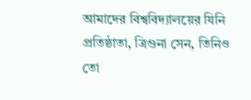আমাদের বিশ্ববিদ্যালয়ের যিনি প্রতিষ্ঠাতা, ত্রিগুনা সেন, তিনিও তো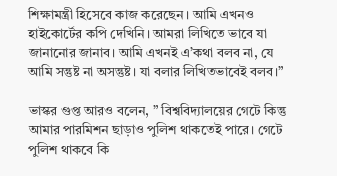শিক্ষামন্ত্রী হিসেবে কাজ করেছেন। আমি এখনও হাইকোর্টের কপি দেখিনি। আমরা লিখিতে ভাবে যা জানানোর জানাব। আমি এখনই এ’কথা বলব না, যে আমি সন্তুষ্ট না অসন্তুষ্ট। যা বলার লিখিতভাবেই বলব।”

ভাস্কর গুপ্ত আরও বলেন, ” বিশ্ববিদ্যালয়ের গেটে কিন্তু আমার পারমিশন ছাড়াও পুলিশ থাকতেই পারে। গেটে পুলিশ থাকবে কি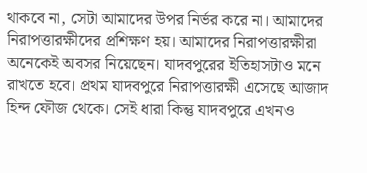থাকবে না, সেটা আমাদের উপর নির্ভর করে না। আমাদের নিরাপত্তারক্ষীদের প্রশিক্ষণ হয়। আমাদের নিরাপত্তারক্ষীরা অনেকেই অবসর নিয়েছেন। যাদবপুরের ইতিহাসটাও মনে রাখতে হবে। প্রথম যাদবপুরে নিরাপত্তারক্ষী এসেছে আজাদ হিন্দ ফৌজ থেকে। সেই ধারা কিন্তু যাদবপুরে এখনও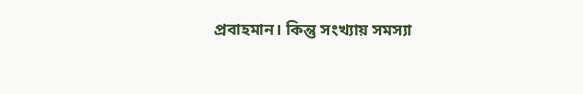প্রবাহমান। কিন্তু সংখ্যায় সমস্যা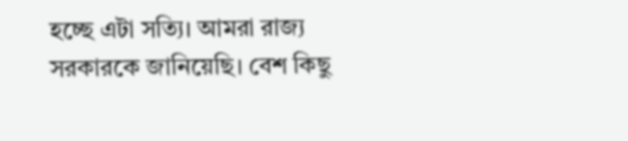হচ্ছে এটা সত্যি। আমরা রাজ্য সরকারকে জানিয়েছি। বেশ কিছু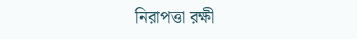নিরাপত্তা রক্ষী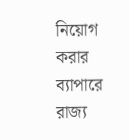নিয়োগ করার ব্যাপারে রাজ্য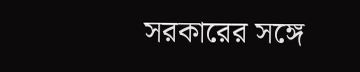সরকারের সঙ্গে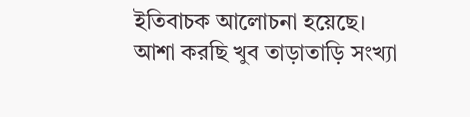ইতিবাচক আলোচনা হয়েছে। আশা করছি খুব তাড়াতাড়ি সংখ্যা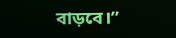বাড়বে।”